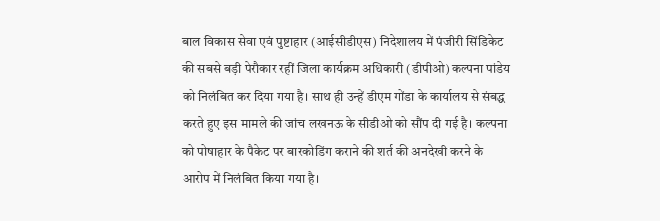बाल विकास सेवा एवं पुष्टाहार (आईसीडीएस) निदेशालय में पंजीरी सिंडिकेट की सबसे बड़ी पेरौकार रहीं जिला कार्यक्रम अधिकारी (डीपीओ) कल्पना पांडेय को निलंबित कर दिया गया है। साथ ही उन्हें डीएम गोंडा के कार्यालय से संबद्ध करते हुए इस मामले की जांच लखनऊ के सीडीओ को सौंप दी गई है। कल्पना को पोषाहार के पैकेट पर बारकोडिंग कराने की शर्त की अनदेखी करने के आरोप में निलंबित किया गया है।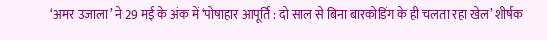‘अमर उजाला’ ने 29 मई के अंक में ‘पोषाहार आपूर्ति : दो साल से बिना बारकोडिंग के ही चलता रहा खेल’ शीर्षक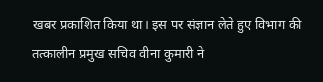खबर प्रकाशित किया था। इस पर संज्ञान लेते हुए विभाग की तत्कालीन प्रमुख सचिव वीना कुमारी ने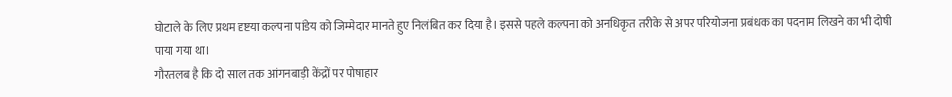घोटाले के लिए प्रथम दृष्टया कल्पना पांडेय को जिम्मेदार मानते हुए निलंबित कर दिया है। इससे पहले कल्पना को अनधिकृत तरीके से अपर परियोजना प्रबंधक का पदनाम लिखने का भी दोषी पाया गया था।
गौरतलब है कि दो साल तक आंगनबाड़ी केंद्रों पर पोषाहार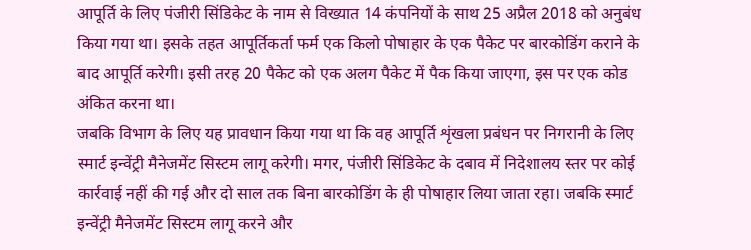आपूर्ति के लिए पंजीरी सिंडिकेट के नाम से विख्यात 14 कंपनियों के साथ 25 अप्रैल 2018 को अनुबंध किया गया था। इसके तहत आपूर्तिकर्ता फर्म एक किलो पोषाहार के एक पैकेट पर बारकोडिंग कराने के बाद आपूर्ति करेगी। इसी तरह 20 पैकेट को एक अलग पैकेट में पैक किया जाएगा, इस पर एक कोड अंकित करना था।
जबकि विभाग के लिए यह प्रावधान किया गया था कि वह आपूर्ति शृंखला प्रबंधन पर निगरानी के लिए स्मार्ट इन्वेंट्री मैनेजमेंट सिस्टम लागू करेगी। मगर, पंजीरी सिंडिकेट के दबाव में निदेशालय स्तर पर कोई कार्रवाई नहीं की गई और दो साल तक बिना बारकोडिंग के ही पोषाहार लिया जाता रहा। जबकि स्मार्ट इन्वेंट्री मैनेजमेंट सिस्टम लागू करने और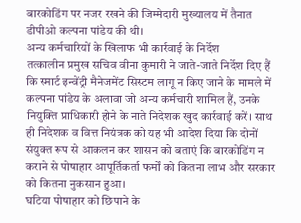बारकोडिंग पर नजर रखने की जिम्मेदारी मुख्यालय में तैनात डीपीओ कल्पना पांडेय की थी।
अन्य कर्मचारियों के खिलाफ भी कार्रवाई के निर्देश
तत्कालीन प्रमुख सचिव वीना कुमारी ने जाते-जाते निर्देश दिए हैं कि स्मार्ट इन्वेंट्री मैनेजमेंट सिस्टम लागू न किए जाने के मामले में कल्पना पांडेय के अलावा जो अन्य कर्मचारी शामिल हैं, उनके नियुक्ति प्राधिकारी होने के नाते निदेशक खुद कार्रवाई करें। साथ ही निदेशक व वित्त नियंत्रक को यह भी आदेश दिया कि दोनों संयुक्त रूप से आकलन कर शासन को बताएं कि बारकोडिंग न कराने से पोषाहार आपूर्तिकर्ता फर्मों को कितना लाभ और सरकार को कितना नुकसान हुआ।
घटिया पोषाहार को छिपाने के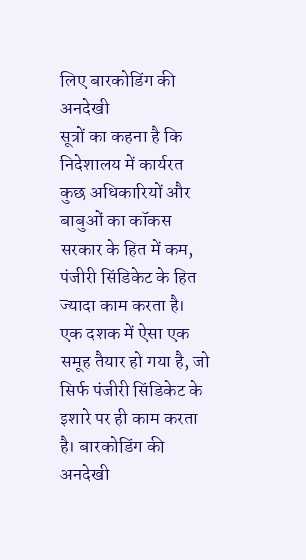लिए बारकोडिंग की अनदेखी
सूत्रों का कहना है कि निदेशालय में कार्यरत कुछ अधिकारियों और बाबुओं का कॉकस सरकार के हित में कम, पंजीरी सिंडिकेट के हित ज्यादा काम करता है। एक दशक में ऐसा एक समूह तैयार हो गया है, जो सिर्फ पंजीरी सिंडिकेट के इशारे पर ही काम करता है। बारकोडिंग की अनदेखी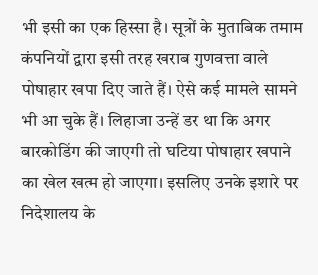भी इसी का एक हिस्सा है। सूत्रों के मुताबिक तमाम कंपनियों द्वारा इसी तरह खराब गुणवत्ता वाले पोषाहार खपा दिए जाते हैं। ऐसे कई मामले सामने भी आ चुके हैं। लिहाजा उन्हें डर था कि अगर बारकोडिंग की जाएगी तो घटिया पोषाहार खपाने का खेल खत्म हो जाएगा। इसलिए उनके इशारे पर निदेशालय के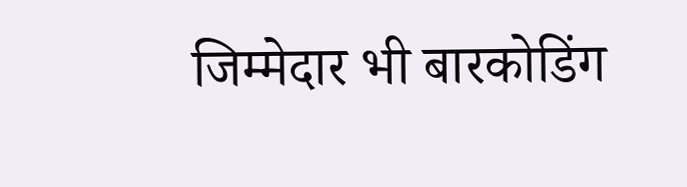जिम्मेदार भी बारकोडिंग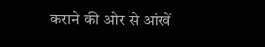कराने की ओर से आंखें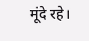मूंदे रहे।